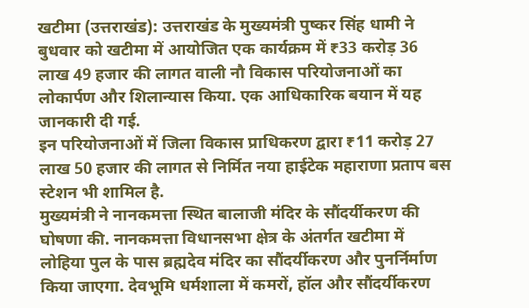खटीमा (उत्तराखंड): उत्तराखंड के मुख्यमंत्री पुष्कर सिंह धामी ने बुधवार को खटीमा में आयोजित एक कार्यक्रम में ₹33 करोड़ 36 लाख 49 हजार की लागत वाली नौ विकास परियोजनाओं का लोकार्पण और शिलान्यास किया. एक आधिकारिक बयान में यह जानकारी दी गई.
इन परियोजनाओं में जिला विकास प्राधिकरण द्वारा ₹11 करोड़ 27 लाख 50 हजार की लागत से निर्मित नया हाईटेक महाराणा प्रताप बस स्टेशन भी शामिल है.
मुख्यमंत्री ने नानकमत्ता स्थित बालाजी मंदिर के सौंदर्यीकरण की घोषणा की. नानकमत्ता विधानसभा क्षेत्र के अंतर्गत खटीमा में लोहिया पुल के पास ब्रह्मदेव मंदिर का सौंदर्यीकरण और पुनर्निर्माण किया जाएगा. देवभूमि धर्मशाला में कमरों, हॉल और सौंदर्यीकरण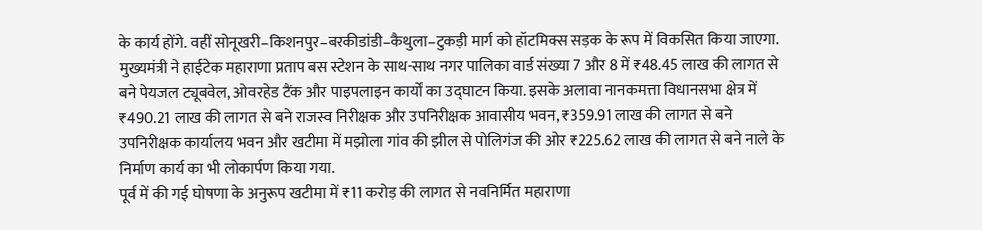के कार्य होंगे. वहीं सोनूखरी–किशनपुर–बरकीडांडी–कैथुला–टुकड़ी मार्ग को हॉटमिक्स सड़क के रूप में विकसित किया जाएगा.
मुख्यमंत्री ने हाईटेक महाराणा प्रताप बस स्टेशन के साथ-साथ नगर पालिका वार्ड संख्या 7 और 8 में ₹48.45 लाख की लागत से बने पेयजल ट्यूबवेल, ओवरहेड टैंक और पाइपलाइन कार्यों का उद्घाटन किया. इसके अलावा नानकमत्ता विधानसभा क्षेत्र में ₹490.21 लाख की लागत से बने राजस्व निरीक्षक और उपनिरीक्षक आवासीय भवन, ₹359.91 लाख की लागत से बने उपनिरीक्षक कार्यालय भवन और खटीमा में मझोला गांव की झील से पोलिगंज की ओर ₹225.62 लाख की लागत से बने नाले के निर्माण कार्य का भी लोकार्पण किया गया.
पूर्व में की गई घोषणा के अनुरूप खटीमा में ₹11 करोड़ की लागत से नवनिर्मित महाराणा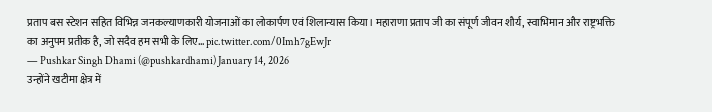प्रताप बस स्टेशन सहित विभिन्न जनकल्याणकारी योजनाओं का लोकार्पण एवं शिलान्यास किया। महाराणा प्रताप जी का संपूर्ण जीवन शौर्य, स्वाभिमान और राष्ट्रभक्ति का अनुपम प्रतीक है, जो सदैव हम सभी के लिए… pic.twitter.com/0Imh7gEwJr
— Pushkar Singh Dhami (@pushkardhami) January 14, 2026
उन्होंने खटीमा क्षेत्र में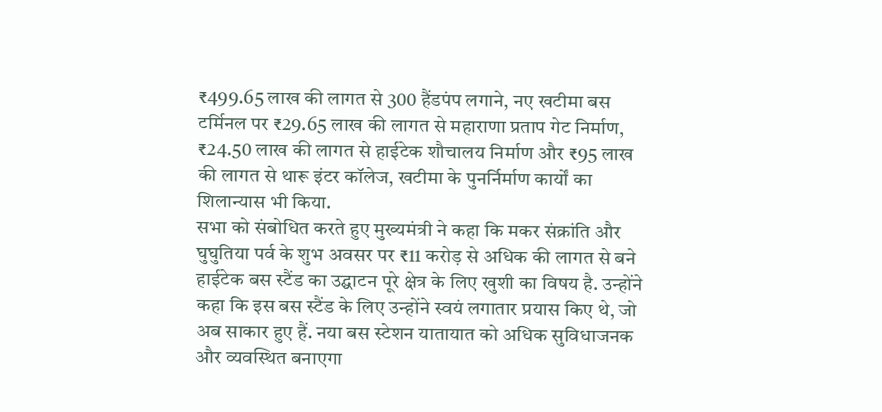₹499.65 लाख की लागत से 300 हैंडपंप लगाने, नए खटीमा बस टर्मिनल पर ₹29.65 लाख की लागत से महाराणा प्रताप गेट निर्माण, ₹24.50 लाख की लागत से हाईटेक शौचालय निर्माण और ₹95 लाख की लागत से थारू इंटर कॉलेज, खटीमा के पुनर्निर्माण कार्यों का शिलान्यास भी किया.
सभा को संबोधित करते हुए मुख्यमंत्री ने कहा कि मकर संक्रांति और घुघुतिया पर्व के शुभ अवसर पर ₹11 करोड़ से अधिक की लागत से बने हाईटेक बस स्टैंड का उद्घाटन पूरे क्षेत्र के लिए खुशी का विषय है. उन्होंने कहा कि इस बस स्टैंड के लिए उन्होंने स्वयं लगातार प्रयास किए थे, जो अब साकार हुए हैं. नया बस स्टेशन यातायात को अधिक सुविधाजनक और व्यवस्थित बनाएगा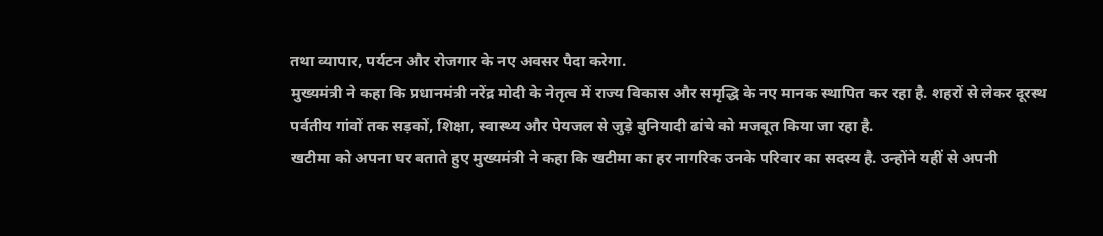तथा व्यापार, पर्यटन और रोजगार के नए अवसर पैदा करेगा.
मुख्यमंत्री ने कहा कि प्रधानमंत्री नरेंद्र मोदी के नेतृत्व में राज्य विकास और समृद्धि के नए मानक स्थापित कर रहा है. शहरों से लेकर दूरस्थ पर्वतीय गांवों तक सड़कों, शिक्षा, स्वास्थ्य और पेयजल से जुड़े बुनियादी ढांचे को मजबूत किया जा रहा है.
खटीमा को अपना घर बताते हुए मुख्यमंत्री ने कहा कि खटीमा का हर नागरिक उनके परिवार का सदस्य है. उन्होंने यहीं से अपनी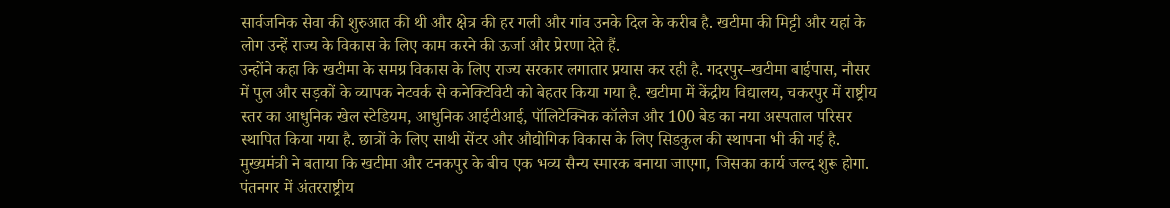सार्वजनिक सेवा की शुरुआत की थी और क्षेत्र की हर गली और गांव उनके दिल के करीब है. खटीमा की मिट्टी और यहां के लोग उन्हें राज्य के विकास के लिए काम करने की ऊर्जा और प्रेरणा देते हैं.
उन्होंने कहा कि खटीमा के समग्र विकास के लिए राज्य सरकार लगातार प्रयास कर रही है. गदरपुर–खटीमा बाईपास, नौसर में पुल और सड़कों के व्यापक नेटवर्क से कनेक्टिविटी को बेहतर किया गया है. खटीमा में केंद्रीय विद्यालय, चकरपुर में राष्ट्रीय स्तर का आधुनिक खेल स्टेडियम, आधुनिक आईटीआई, पॉलिटेक्निक कॉलेज और 100 बेड का नया अस्पताल परिसर स्थापित किया गया है. छात्रों के लिए साथी सेंटर और औद्योगिक विकास के लिए सिडकुल की स्थापना भी की गई है.
मुख्यमंत्री ने बताया कि खटीमा और टनकपुर के बीच एक भव्य सैन्य स्मारक बनाया जाएगा, जिसका कार्य जल्द शुरू होगा. पंतनगर में अंतरराष्ट्रीय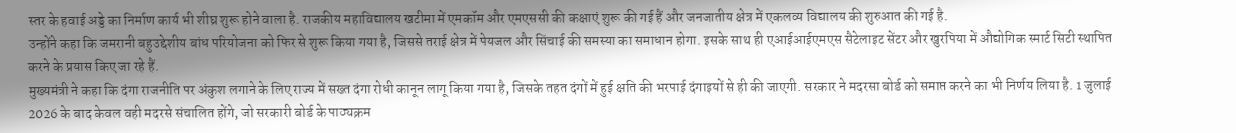स्तर के हवाई अड्डे का निर्माण कार्य भी शीघ्र शुरू होने वाला है. राजकीय महाविद्यालय खटीमा में एमकॉम और एमएससी की कक्षाएं शुरू की गई हैं और जनजातीय क्षेत्र में एकलव्य विद्यालय की शुरुआत की गई है.
उन्होंने कहा कि जमरानी बहुउद्देशीय बांध परियोजना को फिर से शुरू किया गया है, जिससे तराई क्षेत्र में पेयजल और सिंचाई की समस्या का समाधान होगा. इसके साथ ही एआईआईएमएस सैटेलाइट सेंटर और खुरपिया में औद्योगिक स्मार्ट सिटी स्थापित करने के प्रयास किए जा रहे हैं.
मुख्यमंत्री ने कहा कि दंगा राजनीति पर अंकुश लगाने के लिए राज्य में सख्त दंगा रोधी कानून लागू किया गया है, जिसके तहत दंगों में हुई क्षति की भरपाई दंगाइयों से ही की जाएगी. सरकार ने मदरसा बोर्ड को समाप्त करने का भी निर्णय लिया है. 1 जुलाई 2026 के बाद केवल वही मदरसे संचालित होंगे, जो सरकारी बोर्ड के पाठ्यक्रम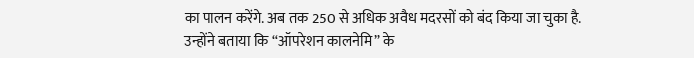का पालन करेंगे. अब तक 250 से अधिक अवैध मदरसों को बंद किया जा चुका है.
उन्होंने बताया कि “ऑपरेशन कालनेमि” के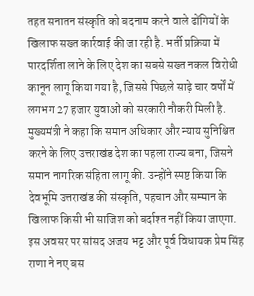तहत सनातन संस्कृति को बदनाम करने वाले ढोंगियों के खिलाफ सख्त कार्रवाई की जा रही है. भर्ती प्रक्रिया में पारदर्शिता लाने के लिए देश का सबसे सख्त नकल विरोधी कानून लागू किया गया है, जिससे पिछले साढ़े चार वर्षों में लगभग 27 हजार युवाओं को सरकारी नौकरी मिली है.
मुख्यमंत्री ने कहा कि समान अधिकार और न्याय सुनिश्चित करने के लिए उत्तराखंड देश का पहला राज्य बना, जिसने समान नागरिक संहिता लागू की. उन्होंने स्पष्ट किया कि देवभूमि उत्तराखंड की संस्कृति, पहचान और सम्मान के खिलाफ किसी भी साजिश को बर्दाश्त नहीं किया जाएगा.
इस अवसर पर सांसद अजय भट्ट और पूर्व विधायक प्रेम सिंह राणा ने नए बस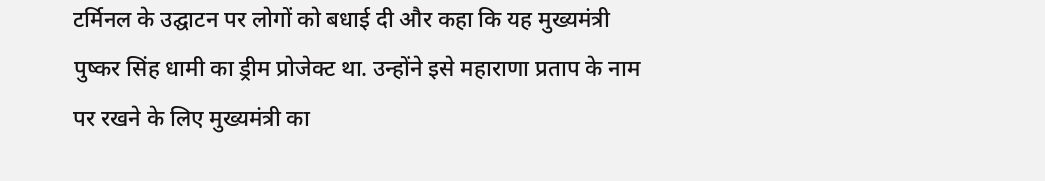टर्मिनल के उद्घाटन पर लोगों को बधाई दी और कहा कि यह मुख्यमंत्री पुष्कर सिंह धामी का ड्रीम प्रोजेक्ट था. उन्होंने इसे महाराणा प्रताप के नाम पर रखने के लिए मुख्यमंत्री का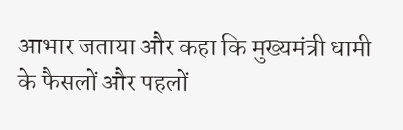आभार जताया और कहा कि मुख्यमंत्री धामी के फैसलों और पहलों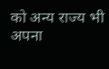को अन्य राज्य भी अपना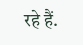रहे हैं.